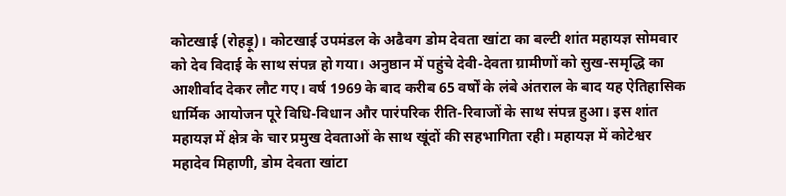कोटखाई (रोहड़ू)। कोटखाई उपमंडल के अढैवग डोम देवता खांटा का बल्टी शांत महायज्ञ सोमवार को देव विदाई के साथ संपन्न हो गया। अनुष्ठान में पहुंचे देवी-देवता ग्रामीणों को सुख-समृद्धि का आशीर्वाद देकर लौट गए। वर्ष 1969 के बाद करीब 65 वर्षों के लंबे अंतराल के बाद यह ऐतिहासिक धार्मिक आयोजन पूरे विधि-विधान और पारंपरिक रीति-रिवाजों के साथ संपन्न हुआ। इस शांत महायज्ञ में क्षेत्र के चार प्रमुख देवताओं के साथ खूंदों की सहभागिता रही। महायज्ञ में कोटेश्वर महादेव मिहाणी, डोम देवता खांटा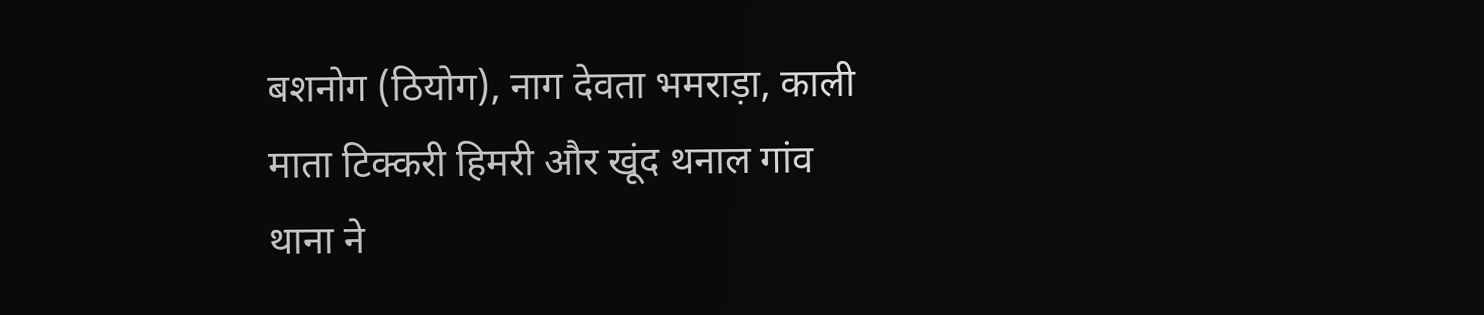बशनोग (ठियोग), नाग देवता भमराड़ा, काली माता टिक्करी हिमरी और खूंद थनाल गांव थाना ने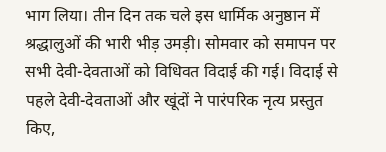भाग लिया। तीन दिन तक चले इस धार्मिक अनुष्ठान में श्रद्धालुओं की भारी भीड़ उमड़ी। सोमवार को समापन पर सभी देवी-देवताओं को विधिवत विदाई की गई। विदाई से पहले देवी-देवताओं और खूंदों ने पारंपरिक नृत्य प्रस्तुत किए,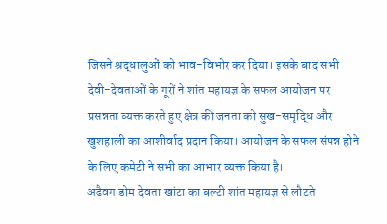जिसने श्रद्धालुओं को भाव-विभोर कर दिया। इसके बाद सभी देवी-देवताओं के गूरों ने शांत महायज्ञ के सफल आयोजन पर प्रसन्नता व्यक्त करते हुए क्षेत्र की जनता को सुख-समृद्धि और खुशहाली का आशीर्वाद प्रदान किया। आयोजन के सफल संपन्न होने के लिए कमेटी ने सभी का आभार व्यक्त किया है।
अढैवग डोम देवता खांटा का बल्टी शांत महायज्ञ से लौटते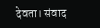देवता। संवाद